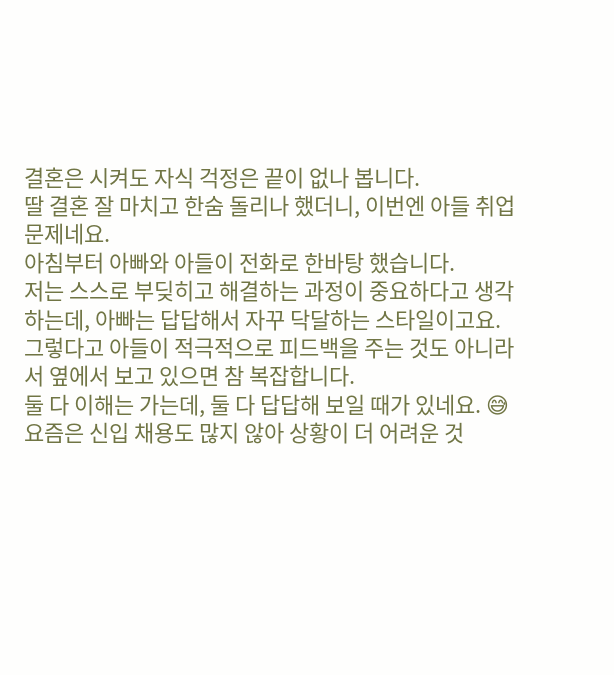결혼은 시켜도 자식 걱정은 끝이 없나 봅니다.
딸 결혼 잘 마치고 한숨 돌리나 했더니, 이번엔 아들 취업 문제네요.
아침부터 아빠와 아들이 전화로 한바탕 했습니다.
저는 스스로 부딪히고 해결하는 과정이 중요하다고 생각하는데, 아빠는 답답해서 자꾸 닥달하는 스타일이고요.
그렇다고 아들이 적극적으로 피드백을 주는 것도 아니라서 옆에서 보고 있으면 참 복잡합니다.
둘 다 이해는 가는데, 둘 다 답답해 보일 때가 있네요. 😅
요즘은 신입 채용도 많지 않아 상황이 더 어려운 것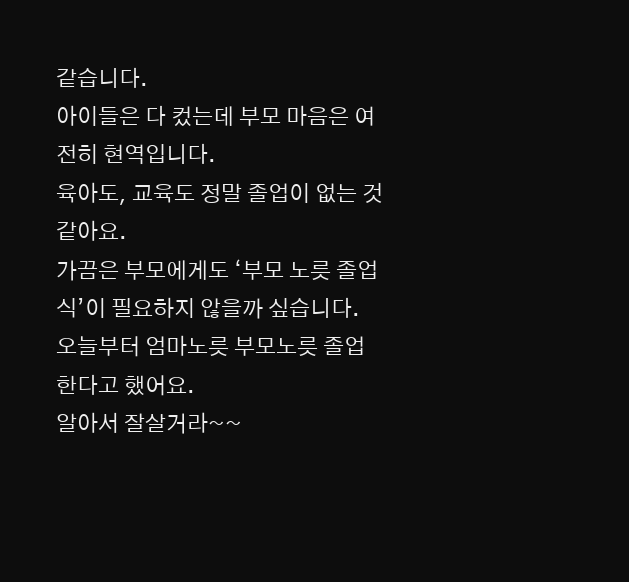같습니다.
아이들은 다 컸는데 부모 마음은 여전히 현역입니다.
육아도, 교육도 정말 졸업이 없는 것 같아요.
가끔은 부모에게도 ‘부모 노릇 졸업식’이 필요하지 않을까 싶습니다.
오늘부터 엄마노릇 부모노릇 졸업 한다고 했어요.
알아서 잘살거라~~